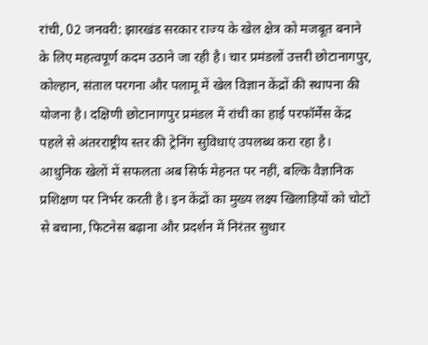रांची, 02 जनवरी: झारखंड सरकार राज्य के खेल क्षेत्र को मजबूत बनाने के लिए महत्वपूर्ण कदम उठाने जा रही है। चार प्रमंडलों उत्तरी छोटानागपुर, कोल्हान, संताल परगना और पलामू में खेल विज्ञान केंद्रों की स्थापना की योजना है। दक्षिणी छोटानागपुर प्रमंडल में रांची का हाई परफॉर्मेंस केंद्र पहले से अंतरराष्ट्रीय स्तर की ट्रेनिंग सुविधाएं उपलब्ध करा रहा है।
आधुनिक खेलों में सफलता अब सिर्फ मेहनत पर नहीं, बल्कि वैज्ञानिक प्रशिक्षण पर निर्भर करती है। इन केंद्रों का मुख्य लक्ष्य खिलाड़ियों को चोटों से बचाना, फिटनेस बढ़ाना और प्रदर्शन में निरंतर सुधार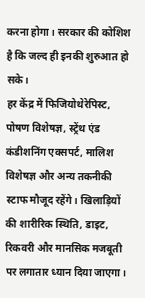करना होगा। सरकार की कोशिश है कि जल्द ही इनकी शुरुआत हो सके।
हर केंद्र में फिजियोथेरेपिस्ट, पोषण विशेषज्ञ, स्ट्रेंथ एंड कंडीशनिंग एक्सपर्ट, मालिश विशेषज्ञ और अन्य तकनीकी स्टाफ मौजूद रहेंगे। खिलाड़ियों की शारीरिक स्थिति, डाइट, रिकवरी और मानसिक मजबूती पर लगातार ध्यान दिया जाएगा।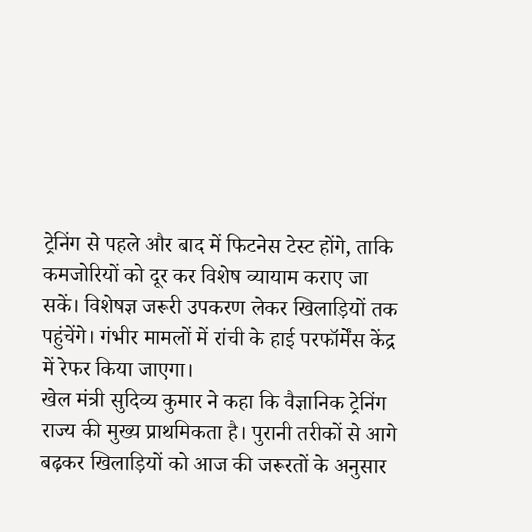ट्रेनिंग से पहले और बाद में फिटनेस टेस्ट होंगे, ताकि कमजोरियों को दूर कर विशेष व्यायाम कराए जा सकें। विशेषज्ञ जरूरी उपकरण लेकर खिलाड़ियों तक पहुंचेंगे। गंभीर मामलों में रांची के हाई परफॉर्मेंस केंद्र में रेफर किया जाएगा।
खेल मंत्री सुदिव्य कुमार ने कहा कि वैज्ञानिक ट्रेनिंग राज्य की मुख्य प्राथमिकता है। पुरानी तरीकों से आगे बढ़कर खिलाड़ियों को आज की जरूरतों के अनुसार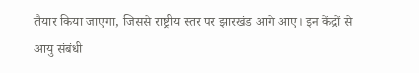तैयार किया जाएगा, जिससे राष्ट्रीय स्तर पर झारखंड आगे आए। इन केंद्रों से आयु संबंधी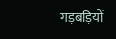गड़बड़ियों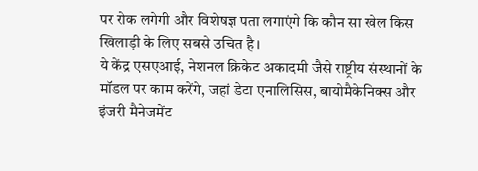पर रोक लगेगी और विशेषज्ञ पता लगाएंगे कि कौन सा खेल किस खिलाड़ी के लिए सबसे उचित है।
ये केंद्र एसएआई, नेशनल क्रिकेट अकादमी जैसे राष्ट्रीय संस्थानों के मॉडल पर काम करेंगे, जहां डेटा एनालिसिस, बायोमैकेनिक्स और इंजरी मैनेजमेंट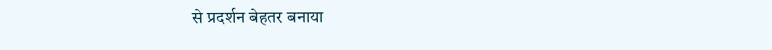से प्रदर्शन बेहतर बनाया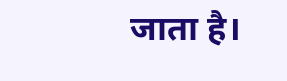जाता है।